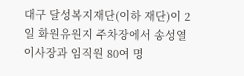대구 달성복지재단(이하 재단)이 2일 화원유원지 주차장에서 송성열 이사장과 임직원 80여 명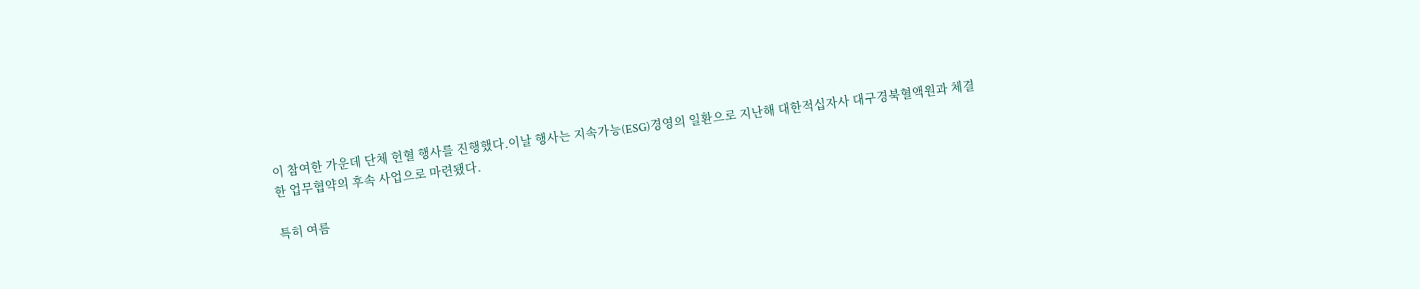이 참여한 가운데 단체 헌혈 행사를 진행했다.이날 행사는 지속가능(ESG)경영의 일환으로 지난해 대한적십자사 대구경북혈액원과 체결한 업무협약의 후속 사업으로 마련됐다.

특히 여름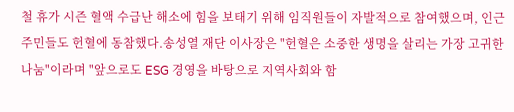철 휴가 시즌 혈액 수급난 해소에 힘을 보태기 위해 임직원들이 자발적으로 참여했으며, 인근 주민들도 헌혈에 동참했다.송성열 재단 이사장은 "헌혈은 소중한 생명을 살리는 가장 고귀한 나눔"이라며 "앞으로도 ESG 경영을 바탕으로 지역사회와 함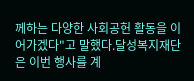께하는 다양한 사회공헌 활동을 이어가겠다"고 말했다.달성복지재단은 이번 행사를 계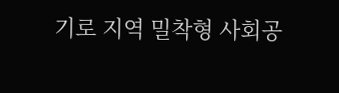기로 지역 밀착형 사회공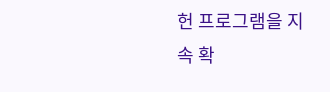헌 프로그램을 지속 확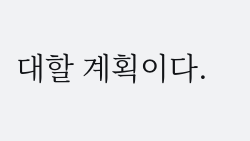대할 계획이다.